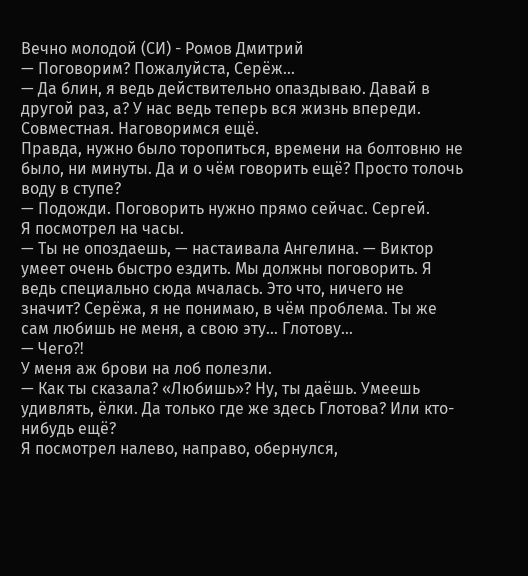Вечно молодой (СИ) - Ромов Дмитрий
— Поговорим? Пожалуйста, Серёж…
— Да блин, я ведь действительно опаздываю. Давай в другой раз, а? У нас ведь теперь вся жизнь впереди. Совместная. Наговоримся ещё.
Правда, нужно было торопиться, времени на болтовню не было, ни минуты. Да и о чём говорить ещё? Просто толочь воду в ступе?
— Подожди. Поговорить нужно прямо сейчас. Сергей.
Я посмотрел на часы.
— Ты не опоздаешь, — настаивала Ангелина. — Виктор умеет очень быстро ездить. Мы должны поговорить. Я ведь специально сюда мчалась. Это что, ничего не значит? Серёжа, я не понимаю, в чём проблема. Ты же сам любишь не меня, а свою эту… Глотову…
— Чего⁈
У меня аж брови на лоб полезли.
— Как ты сказала? «Любишь»? Ну, ты даёшь. Умеешь удивлять, ёлки. Да только где же здесь Глотова? Или кто-нибудь ещё?
Я посмотрел налево, направо, обернулся,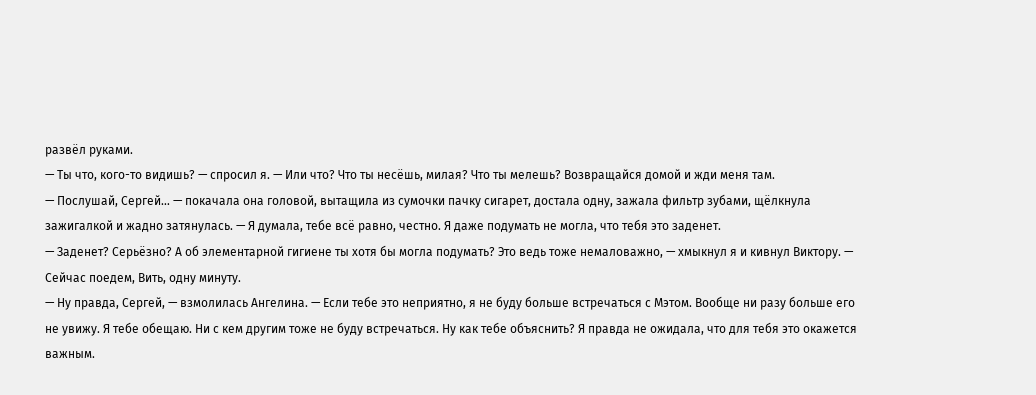развёл руками.
— Ты что, кого-то видишь? — спросил я. — Или что? Что ты несёшь, милая? Что ты мелешь? Возвращайся домой и жди меня там.
— Послушай, Сергей… — покачала она головой, вытащила из сумочки пачку сигарет, достала одну, зажала фильтр зубами, щёлкнула зажигалкой и жадно затянулась. — Я думала, тебе всё равно, честно. Я даже подумать не могла, что тебя это заденет.
— Заденет? Серьёзно? А об элементарной гигиене ты хотя бы могла подумать? Это ведь тоже немаловажно, — хмыкнул я и кивнул Виктору. — Сейчас поедем, Вить, одну минуту.
— Ну правда, Сергей, — взмолилась Ангелина. — Если тебе это неприятно, я не буду больше встречаться с Мэтом. Вообще ни разу больше его не увижу. Я тебе обещаю. Ни с кем другим тоже не буду встречаться. Ну как тебе объяснить? Я правда не ожидала, что для тебя это окажется важным.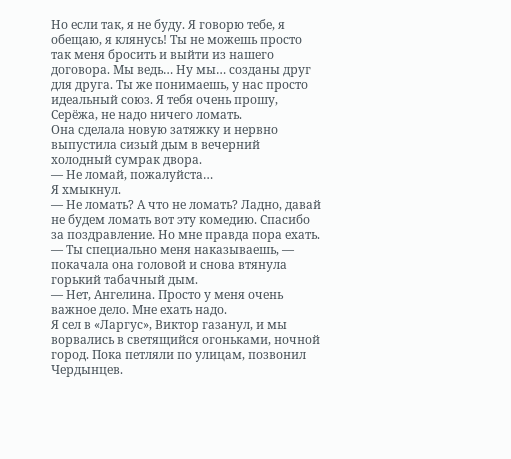Но если так, я не буду. Я говорю тебе, я обещаю, я клянусь! Ты не можешь просто так меня бросить и выйти из нашего договора. Мы ведь… Ну мы… созданы друг для друга. Ты же понимаешь, у нас просто идеальный союз. Я тебя очень прошу, Серёжа, не надо ничего ломать.
Она сделала новую затяжку и нервно выпустила сизый дым в вечерний холодный сумрак двора.
— Не ломай, пожалуйста…
Я хмыкнул.
— Не ломать? А что не ломать? Ладно, давай не будем ломать вот эту комедию. Спасибо за поздравление. Но мне правда пора ехать.
— Ты специально меня наказываешь, — покачала она головой и снова втянула горький табачный дым.
— Нет, Ангелина. Просто у меня очень важное дело. Мне ехать надо.
Я сел в «Ларгус», Виктор газанул, и мы ворвались в светящийся огоньками, ночной город. Пока петляли по улицам, позвонил Чердынцев.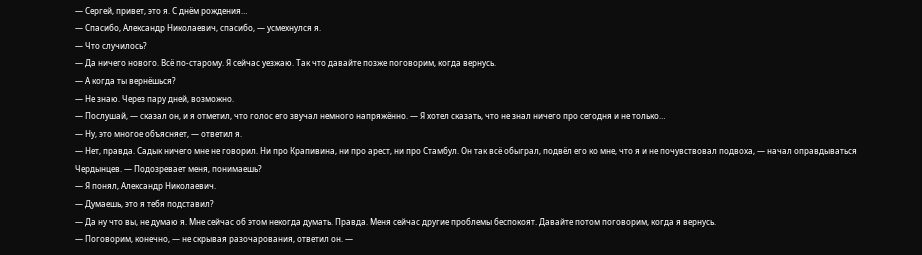— Сергей, привет, это я. С днём рождения…
— Спасибо, Александр Николаевич, спасибо, — усмехнулся я.
— Что случилось?
— Да ничего нового. Всё по-старому. Я сейчас уезжаю. Так что давайте позже поговорим, когда вернусь.
— А когда ты вернёшься?
— Не знаю. Через пару дней, возможно.
— Послушай, — сказал он, и я отметил, что голос его звучал немного напряжённо. — Я хотел сказать, что не знал ничего про сегодня и не только…
— Ну, это многое объясняет, — ответил я.
— Нет, правда. Садык ничего мне не говорил. Ни про Крапивина, ни про арест, ни про Стамбул. Он так всё обыграл, подвёл его ко мне, что я и не почувствовал подвоха, — начал оправдываться Чердынцев. — Подозревает меня, понимаешь?
— Я понял, Александр Николаевич.
— Думаешь, это я тебя подставил?
— Да ну что вы, не думаю я. Мне сейчас об этом некогда думать. Правда. Меня сейчас другие проблемы беспокоят. Давайте потом поговорим, когда я вернусь.
— Поговорим, конечно, — не скрывая разочарования, ответил он. —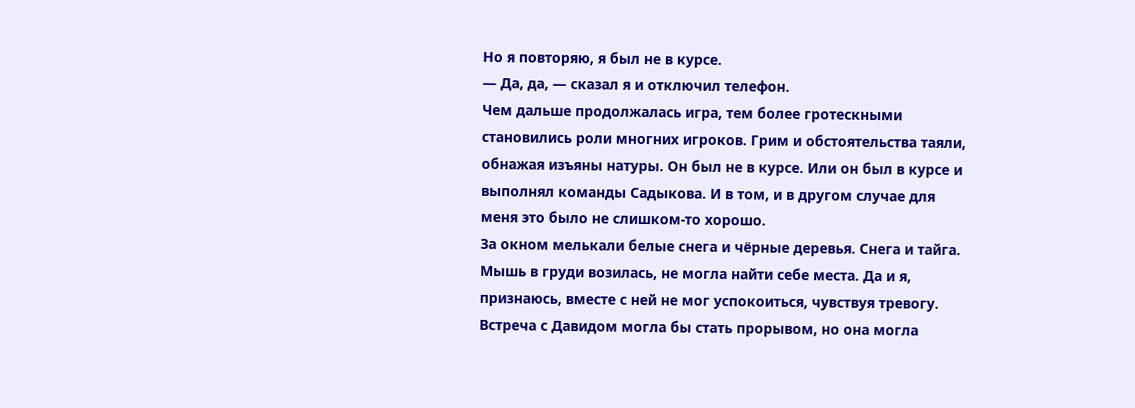Но я повторяю, я был не в курсе.
— Да, да, — сказал я и отключил телефон.
Чем дальше продолжалась игра, тем более гротескными становились роли многних игроков. Грим и обстоятельства таяли, обнажая изъяны натуры. Он был не в курсе. Или он был в курсе и выполнял команды Садыкова. И в том, и в другом случае для меня это было не слишком-то хорошо.
За окном мелькали белые снега и чёрные деревья. Снега и тайга. Мышь в груди возилась, не могла найти себе места. Да и я, признаюсь, вместе с ней не мог успокоиться, чувствуя тревогу. Встреча с Давидом могла бы стать прорывом, но она могла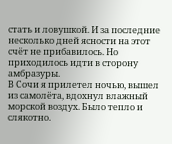стать и ловушкой. И за последние несколько дней ясности на этот счёт не прибавилось. Но приходилось идти в сторону амбразуры.
В Сочи я прилетел ночью, вышел из самолёта, вдохнул влажный морской воздух. Было тепло и слякотно.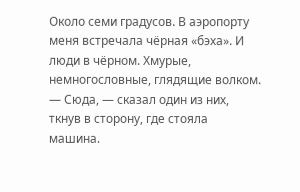Около семи градусов. В аэропорту меня встречала чёрная «бэха». И люди в чёрном. Хмурые, немногословные, глядящие волком.
— Сюда, — сказал один из них, ткнув в сторону, где стояла машина.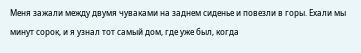Меня зажали между двумя чуваками на заднем сиденье и повезли в горы. Ехали мы минут сорок, и я узнал тот самый дом, где уже был, когда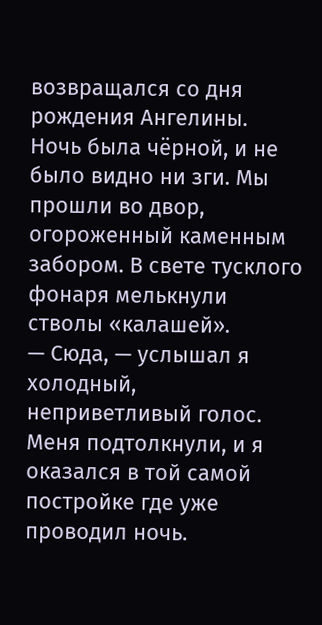возвращался со дня рождения Ангелины.
Ночь была чёрной, и не было видно ни зги. Мы прошли во двор, огороженный каменным забором. В свете тусклого фонаря мелькнули стволы «калашей».
— Сюда, — услышал я холодный, неприветливый голос.
Меня подтолкнули, и я оказался в той самой постройке где уже проводил ночь.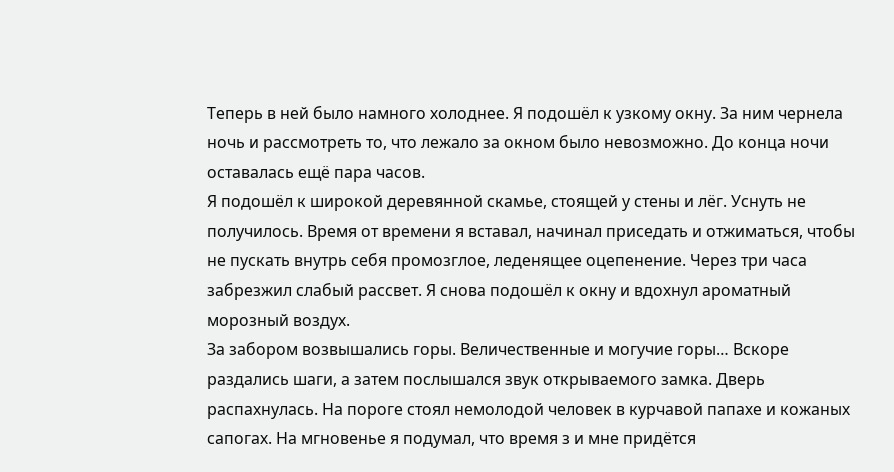Теперь в ней было намного холоднее. Я подошёл к узкому окну. За ним чернела ночь и рассмотреть то, что лежало за окном было невозможно. До конца ночи оставалась ещё пара часов.
Я подошёл к широкой деревянной скамье, стоящей у стены и лёг. Уснуть не получилось. Время от времени я вставал, начинал приседать и отжиматься, чтобы не пускать внутрь себя промозглое, леденящее оцепенение. Через три часа забрезжил слабый рассвет. Я снова подошёл к окну и вдохнул ароматный морозный воздух.
За забором возвышались горы. Величественные и могучие горы… Вскоре раздались шаги, а затем послышался звук открываемого замка. Дверь распахнулась. На пороге стоял немолодой человек в курчавой папахе и кожаных сапогах. На мгновенье я подумал, что время з и мне придётся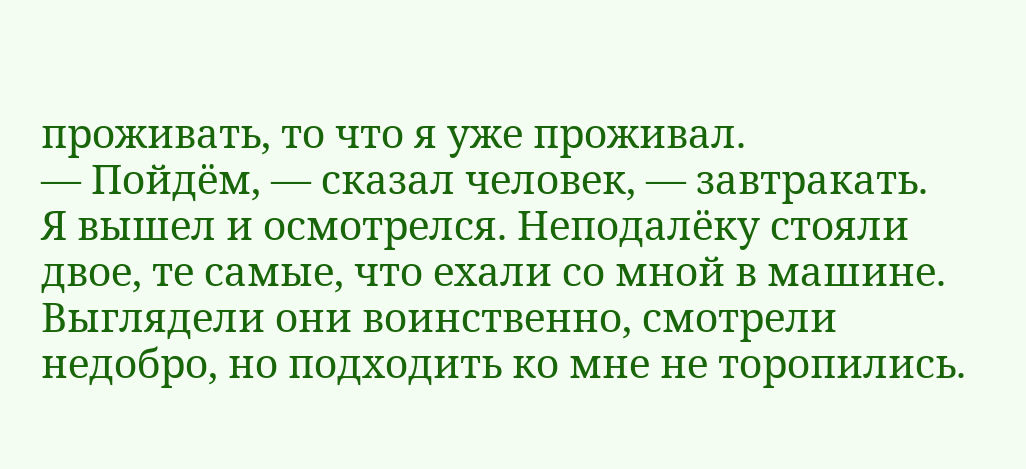проживать, то что я уже проживал.
— Пойдём, — сказал человек, — завтракать.
Я вышел и осмотрелся. Неподалёку стояли двое, те самые, что ехали со мной в машине. Выглядели они воинственно, смотрели недобро, но подходить ко мне не торопились.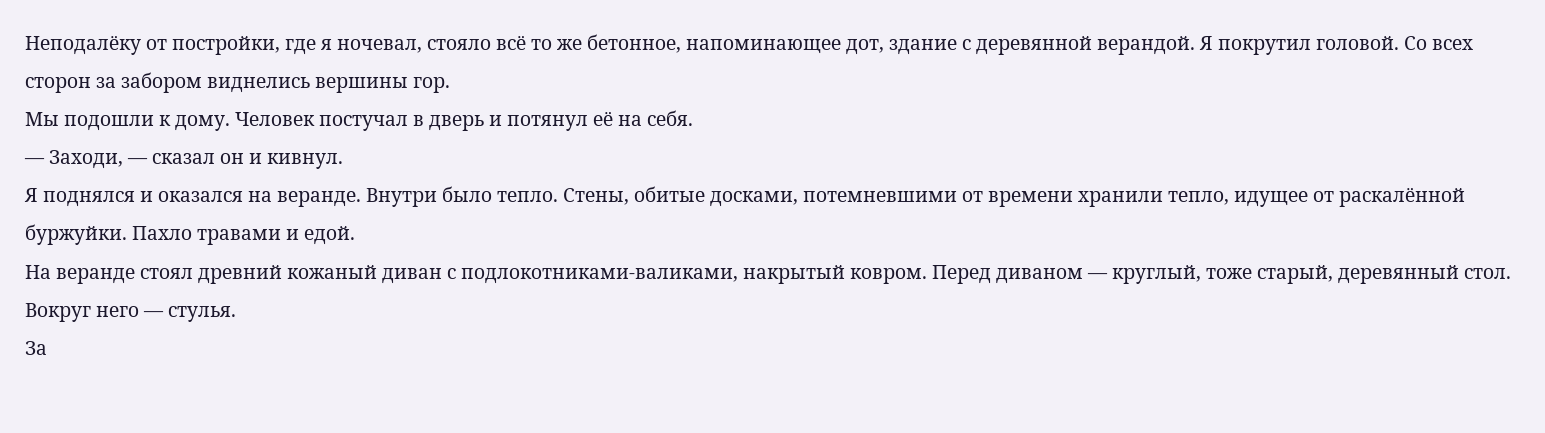Неподалёку от постройки, где я ночевал, стояло всё то же бетонное, напоминающее дот, здание с деревянной верандой. Я покрутил головой. Со всех сторон за забором виднелись вершины гор.
Мы подошли к дому. Человек постучал в дверь и потянул её на себя.
— Заходи, — сказал он и кивнул.
Я поднялся и оказался на веранде. Внутри было тепло. Стены, обитые досками, потемневшими от времени хранили тепло, идущее от раскалённой буржуйки. Пахло травами и едой.
На веранде стоял древний кожаный диван с подлокотниками-валиками, накрытый ковром. Перед диваном — круглый, тоже старый, деревянный стол. Вокруг него — стулья.
За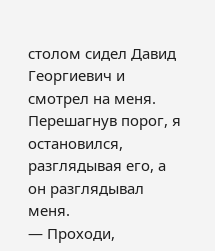столом сидел Давид Георгиевич и смотрел на меня. Перешагнув порог, я остановился, разглядывая его, а он разглядывал меня.
— Проходи,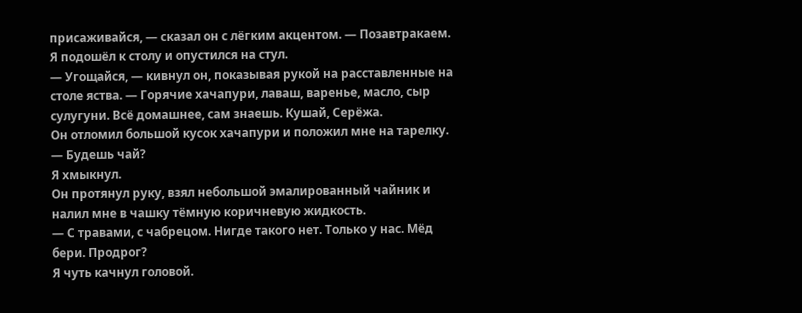присаживайся, — сказал он с лёгким акцентом. — Позавтракаем.
Я подошёл к столу и опустился на стул.
— Угощайся, — кивнул он, показывая рукой на расставленные на столе яства. — Горячие хачапури, лаваш, варенье, масло, сыр сулугуни. Всё домашнее, сам знаешь. Кушай, Серёжа.
Он отломил большой кусок хачапури и положил мне на тарелку.
— Будешь чай?
Я хмыкнул.
Он протянул руку, взял небольшой эмалированный чайник и налил мне в чашку тёмную коричневую жидкость.
— С травами, с чабрецом. Нигде такого нет. Только у нас. Мёд бери. Продрог?
Я чуть качнул головой.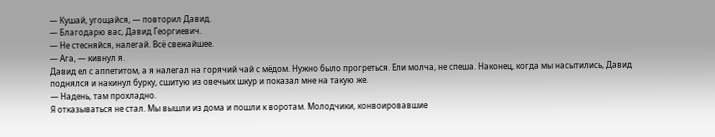— Кушай, угощайся, — повторил Давид.
— Благодарю вас, Давид Георгиевич.
— Не стесняйся, налегай. Всё свежайшее.
— Ага, — кивнул я.
Давид ел с аппетитом, а я налегал на горячий чай с мёдом. Нужно было прогреться. Ели молча, не спеша. Наконец, когда мы насытились, Давид поднялся и накинул бурку, сшитую из овечьих шкур и показал мне на такую же.
— Надень, там прохладно.
Я отказываться не стал. Мы вышли из дома и пошли к воротам. Молодчики, конвоировавшие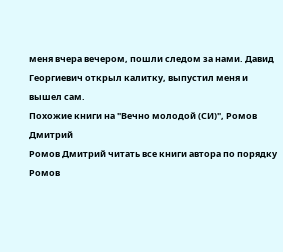меня вчера вечером, пошли следом за нами. Давид Георгиевич открыл калитку, выпустил меня и вышел сам.
Похожие книги на "Вечно молодой (СИ)", Ромов Дмитрий
Ромов Дмитрий читать все книги автора по порядку
Ромов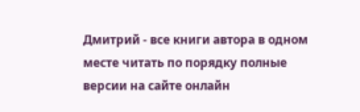Дмитрий - все книги автора в одном месте читать по порядку полные версии на сайте онлайн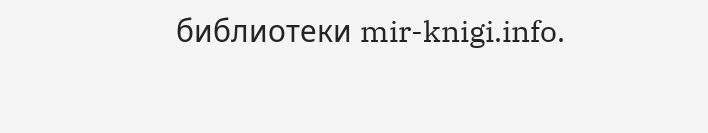библиотеки mir-knigi.info.